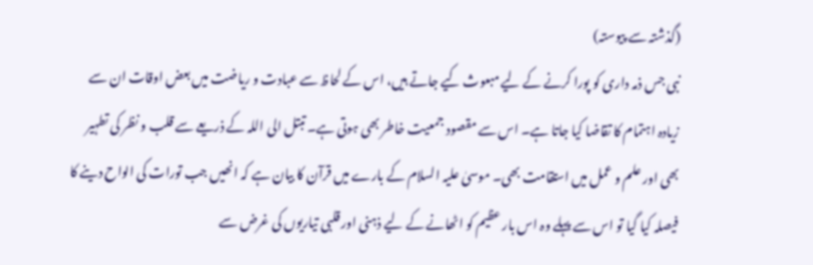(گذشتہ سے پیوستہ)
نبی جس ذمہ داری کو پورا کرنے کے لیے مبعوث کیے جاتے ہیں، اس کے لحاظ سے عبادت و ریاضت میں بعض اوقات ان سے زیادہ اہتمام کا تقاضا کیا جاتا ہے۔ اس سے مقصود جمعیت خاطر بھی ہوتی ہے۔ تبتل الی اللہ کے ذریعے سے قلب و نظر کی تطہیر بھی اور علم و عمل میں استقامت بھی۔ موسیٰ علیہ السلام کے بارے میں قرآن کا بیان ہے کہ انھیں جب تورات کی الواح دینے کا فیصلہ کیا گیا تو اس سے پہلے وہ اس بار عظیم کو اٹھانے کے لیے ذہنی اور قلبی تیاریوں کی غرض سے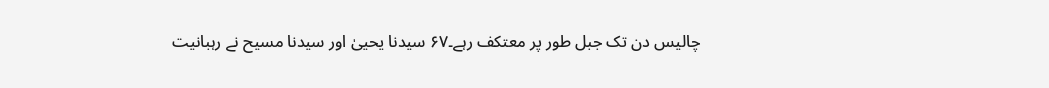چالیس دن تک جبل طور پر معتکف رہے۔۶۷ سیدنا یحییٰ اور سیدنا مسیح نے رہبانیت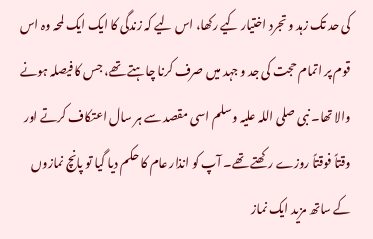کی حد تک زہد و تجرد اختیار کیے رکھا، اس لیے کہ زندگی کا ایک ایک لمحہ وہ اس قوم پر اتمام حجت کی جد و جہد میں صرف کرنا چاہتے تھے، جس کا فیصلہ ہونے والا تھا۔ نبی صلی اللہ علیہ وسلم اسی مقصد سے ہر سال اعتکاف کرتے اور وقتاً فوقتاً روزے رکھتے تھے۔ آپ کو انذار عام کا حکم دیا گیا تو پانچ نمازوں کے ساتھ مزید ایک نماز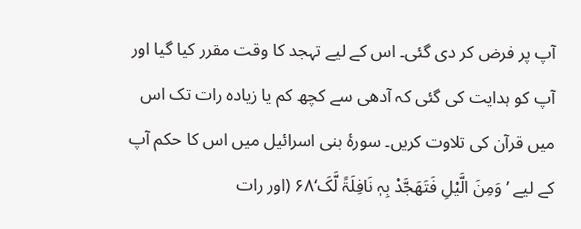آپ پر فرض کر دی گئی۔ اس کے لیے تہجد کا وقت مقرر کیا گیا اور آپ کو ہدایت کی گئی کہ آدھی سے کچھ کم یا زیادہ رات تک اس میں قرآن کی تلاوت کریں۔ سورۂ بنی اسرائیل میں اس کا حکم آپ کے لیے ’وَمِنَ الَّیْلِ فَتَھَجَّدْ بِہٖ نَافِلَۃً لَّکَ‘۶۸ (اور رات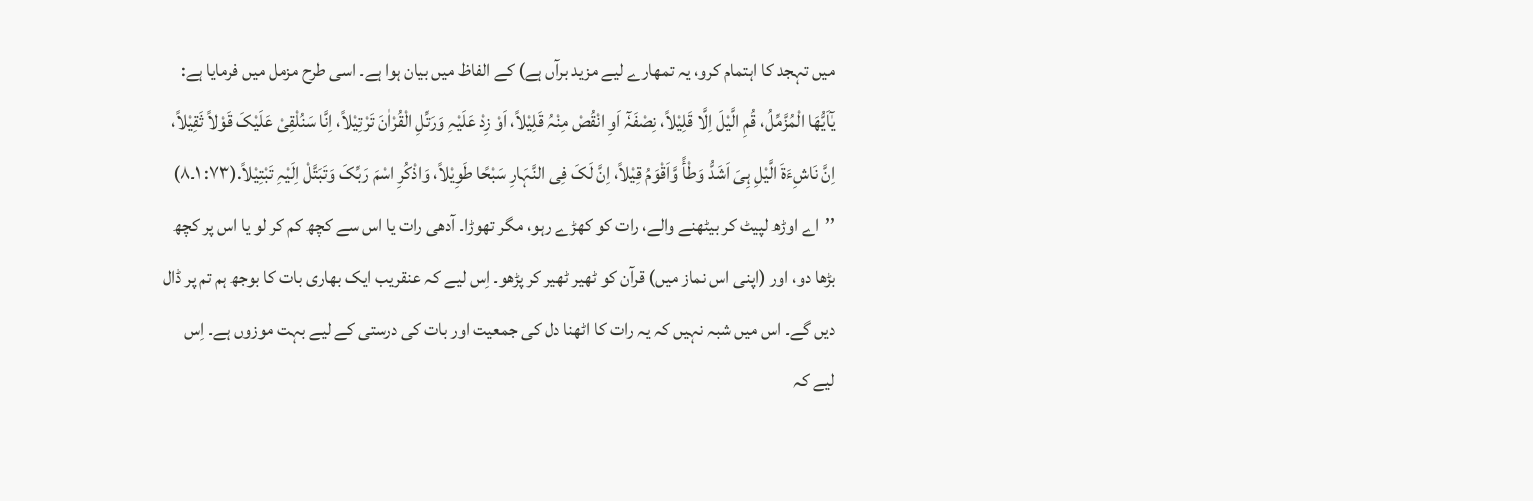میں تہجد کا اہتمام کرو، یہ تمھارے لیے مزید برآں ہے) کے الفاظ میں بیان ہوا ہے۔ اسی طرح مزمل میں فرمایا ہے:
یٰٓاَیُّھَا الْمُزَّمِّلُ، قُمِ الَّیْلَ اِلَّا قَلِیْلاً، نِصْفَہٗٓ اَوِ انْقُصْ مِنْہُ قَلِیْلاً، اَوْ زِدْ عَلَیْہِ وَرَتِّلِ الْقُرْاٰنَ تَرْتِیْلاً، اِنَّا سَنُلْقِیْ عَلَیْکَ قَوْلاً ثَقِیْلاً، اِنَّ نَاشِءَۃَ الَّیْلِ ہِیَ اَشَدُّ وَطْأً وَّاَقْوَمُ قِیْلاً، اِنَّ لَکَ فِی النَّہَارِ سَبْحًا طَوِیْلاً، وَاذْکُرِ اسْمَ رَبِّکَ وَتَبَتَّلْ اِلَیْہِ تَبْتِیْلاً.(۷۳: ۱۔۸)
’’اے اوڑھ لپیٹ کر بیٹھنے والے، رات کو کھڑے رہو، مگر تھوڑا۔ آدھی رات یا اس سے کچھ کم کر لو یا اس پر کچھ بڑھا دو، اور (اپنی اس نماز میں) قرآن کو ٹھیر ٹھیر کر پڑھو۔ اِس لیے کہ عنقریب ایک بھاری بات کا بوجھ ہم تم پر ڈال دیں گے۔ اس میں شبہ نہیں کہ یہ رات کا اٹھنا دل کی جمعیت اور بات کی درستی کے لیے بہت موزوں ہے۔ اِس لیے کہ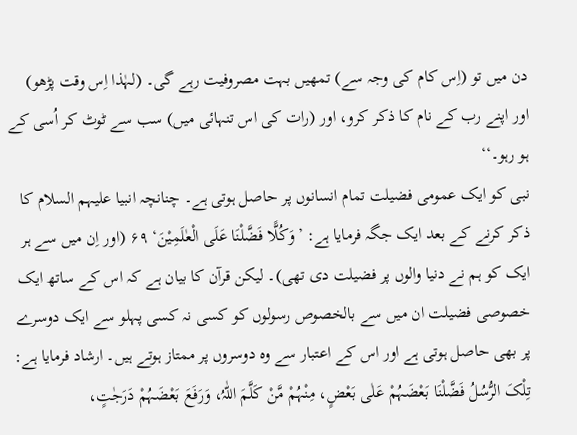دن میں تو (اِس کام کی وجہ سے) تمھیں بہت مصروفیت رہے گی۔ (لہٰذا اِس وقت پڑھو) اور اپنے رب کے نام کا ذکر کرو، اور (رات کی اس تنہائی میں) سب سے ٹوٹ کر اُسی کے ہو رہو۔‘‘
نبی کو ایک عمومی فضیلت تمام انسانوں پر حاصل ہوتی ہے۔ چنانچہ انبیا علیہم السلام کا ذکر کرنے کے بعد ایک جگہ فرمایا ہے: ’وَکُلًّا فَضَّلْنَا عَلَی الْعٰلَمِیْنَ‘ ۶۹ (اور اِن میں سے ہر ایک کو ہم نے دنیا والوں پر فضیلت دی تھی)۔ لیکن قرآن کا بیان ہے کہ اس کے ساتھ ایک خصوصی فضیلت ان میں سے بالخصوص رسولوں کو کسی نہ کسی پہلو سے ایک دوسرے پر بھی حاصل ہوتی ہے اور اس کے اعتبار سے وہ دوسروں پر ممتاز ہوتے ہیں۔ ارشاد فرمایا ہے:
تِلْکَ الرُّسُلُ فَضَّلْنَا بَعْضَہُمْ عَلٰی بَعْضٍ، مِنْہُمْ مَّنْ کَلَّمَ اللّٰہُ، وَرَفَعَ بَعْضَہُمْ دَرَجٰتٍ،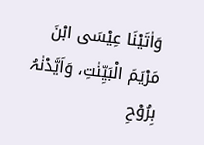وَاٰتَیْنَا عِیْسَی ابْنَ مَرْیَمَ الْبَیِّنٰتِ، وَاَیَّدْنٰہُ بِرُوْحِ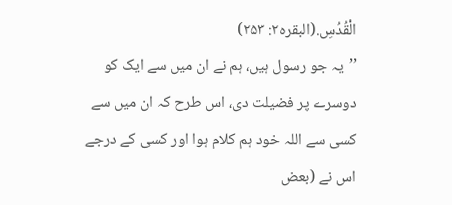الْقُدُسِ.(البقرہ۲: ۲۵۳)
’’یہ جو رسول ہیں، ہم نے ان میں سے ایک کو دوسرے پر فضیلت دی، اس طرح کہ ان میں سے کسی سے اللہ خود ہم کلام ہوا اور کسی کے درجے اس نے (بعض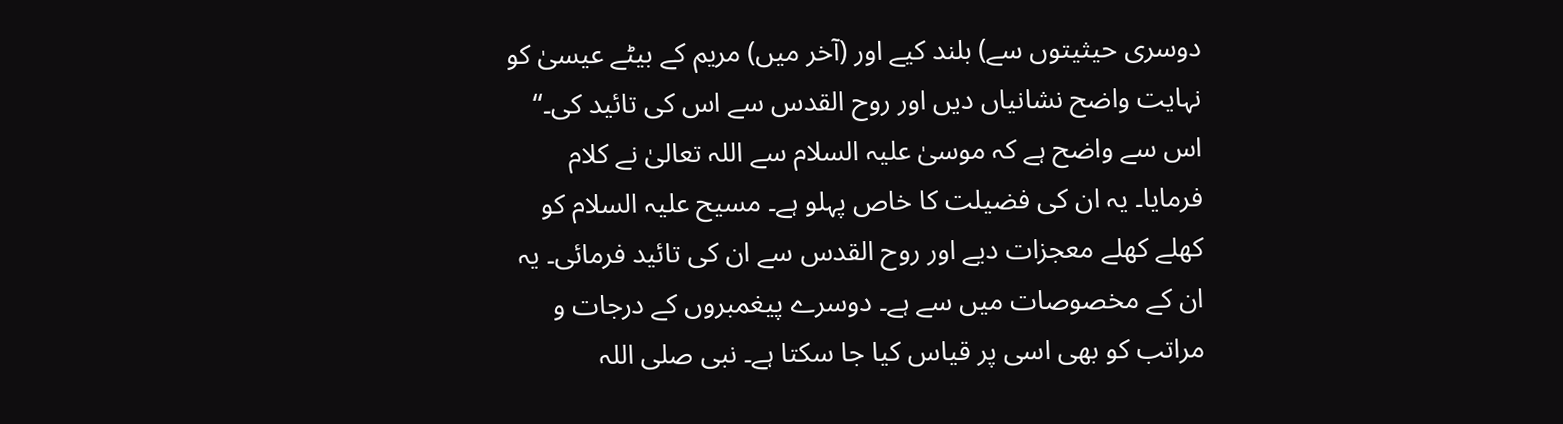دوسری حیثیتوں سے) بلند کیے اور (آخر میں) مریم کے بیٹے عیسیٰ کو نہایت واضح نشانیاں دیں اور روح القدس سے اس کی تائید کی۔‘‘
اس سے واضح ہے کہ موسیٰ علیہ السلام سے اللہ تعالیٰ نے کلام فرمایا۔ یہ ان کی فضیلت کا خاص پہلو ہے۔ مسیح علیہ السلام کو کھلے کھلے معجزات دیے اور روح القدس سے ان کی تائید فرمائی۔ یہ ان کے مخصوصات میں سے ہے۔ دوسرے پیغمبروں کے درجات و مراتب کو بھی اسی پر قیاس کیا جا سکتا ہے۔ نبی صلی اللہ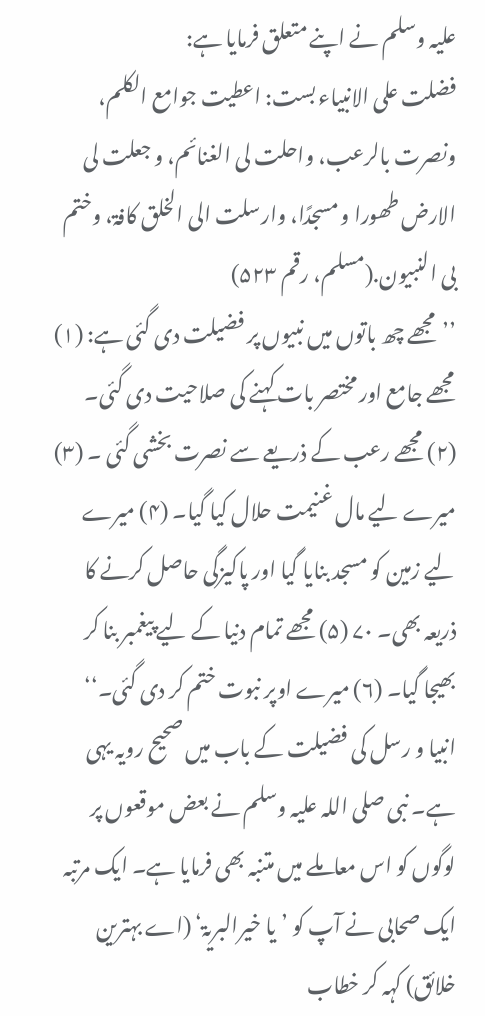علیہ وسلم نے اپنے متعلق فرمایا ہے:
فضلت علی الانبیاء بست: اعطیت جوامع الکلم، ونصرت بالرعب، واحلت لی الغنائم، و جعلت لی الارض طھورا و مسجدًا، وارسلت الی الخلق کافۃ، وختم بی النبیون.(مسلم، رقم ۵۲۳)
’’مجھے چھ باتوں میں نبیوں پر فضیلت دی گئی ہے: (۱) مجھے جامع اور مختصر بات کہنے کی صلاحیت دی گئی۔ (۲) مجھے رعب کے ذریعے سے نصرت بخشی گئی ۔ (۳) میرے لیے مال غنیمت حلال کیا گیا۔ (۴) میرے لیے زمین کو مسجد بنایا گیا اور پاکیزگی حاصل کرنے کا ذریعہ بھی۔ ۷۰ (۵) مجھے تمام دنیا کے لیے پیغمبر بنا کر بھیجا گیا۔ (۶) میرے اوپر نبوت ختم کر دی گئی۔‘‘
انبیا و رسل کی فضیلت کے باب میں صحیح رویہ یہی ہے۔ نبی صلی اللہ علیہ وسلم نے بعض موقعوں پر لوگوں کو اس معاملے میں متنبہ بھی فرمایا ہے۔ ایک مرتبہ ایک صحابی نے آپ کو ’یا خیرالبریۃ‘ (اے بہترین خلائق) کہہ کر خطاب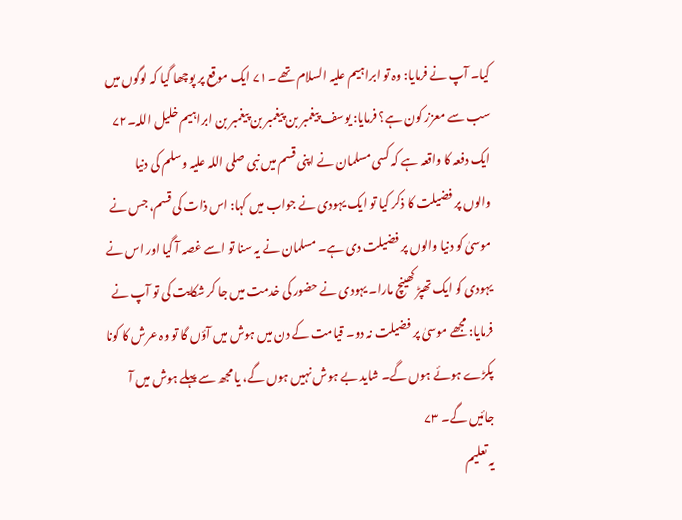کیا۔ آپ نے فرمایا: وہ تو ابراہیم علیہ السلام تھے ۔۷۱ ایک موقع پر پوچھا گیا کہ لوگوں میں سب سے معزز کون ہے؟ فرمایا: یوسف پیغمبر بن پیغمبر بن پیغمبر بن ابراہیم خلیل اللہ۔۷۲ ایک دفعہ کا واقعہ ہے کہ کسی مسلمان نے اپنی قسم میں نبی صلی اللہ علیہ وسلم کی دنیا والوں پر فضیلت کا ذکر کیا تو ایک یہودی نے جواب میں کہا: اس ذات کی قسم، جس نے موسیٰ کو دنیا والوں پر فضیلت دی ہے۔ مسلمان نے یہ سنا تو اسے غصہ آ گیا اور اس نے یہودی کو ایک تھپڑ کھینچ مارا۔ یہودی نے حضور کی خدمت میں جا کر شکایت کی تو آپ نے فرمایا: مجھے موسیٰ پر فضیلت نہ دو۔ قیامت کے دن میں ہوش میں آؤں گا تو وہ عرش کا کونا پکڑے ہوئے ہوں گے۔ شاید بے ہوش نہیں ہوں گے، یا مجھ سے پہلے ہوش میں آ جائیں گے۔ ۷۳
یہ تعلیم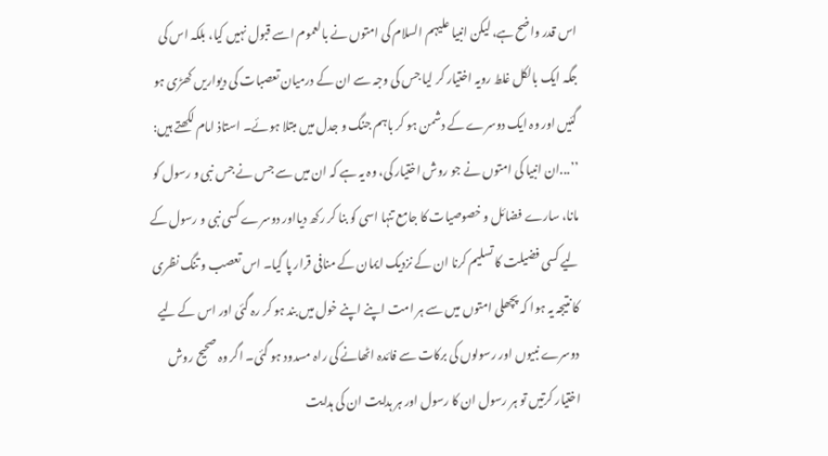اس قدر واضح ہے، لیکن انبیا علیہم السلام کی امتوں نے بالعموم اسے قبول نہیں کیا، بلکہ اس کی جگہ ایک بالکل غلط رویہ اختیار کر لیا جس کی وجہ سے ان کے درمیان تعصبات کی دیواریں کھڑی ہو گئیں اور وہ ایک دوسرے کے دشمن ہو کر باہم جنگ و جدل میں مبتلا ہوئے۔ استاذ امام لکھتے ہیں:
’’...ان انبیا کی امتوں نے جو روش اختیار کی، وہ یہ ہے کہ ان میں سے جس نے جس نبی و رسول کو مانا، سارے فضائل و خصوصیات کا جامع تنہا اسی کو بنا کر رکھ دیااور دوسرے کسی نبی و رسول کے لیے کسی فضیلت کا تسلیم کرنا ان کے نزدیک ایمان کے منافی قرار پا گیا۔ اس تعصب و تنگ نظری کا نتیجہ یہ ہوا کہ پچھلی امتوں میں سے ہر امت اپنے اپنے خول میں بند ہو کر رہ گئی اور اس کے لیے دوسرے نبیوں اور رسولوں کی برکات سے فائدہ اٹھانے کی راہ مسدود ہو گئی۔ اگر وہ صحیح روش اختیار کرتیں تو ہر رسول ان کا رسول اور ہر ہدایت ان کی ہدایت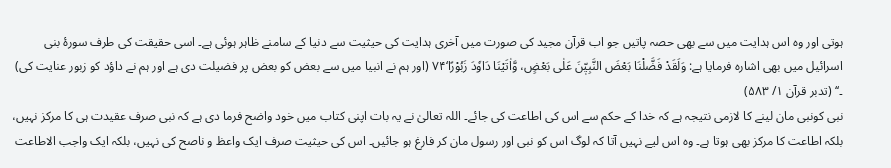ہوتی اور وہ اس ہدایت میں سے بھی حصہ پاتیں جو اب قرآن مجید کی صورت میں آخری ہدایت کی حیثیت سے دنیا کے سامنے ظاہر ہوئی ہے۔ اسی حقیقت کی طرف سورۂ بنی اسرائیل میں بھی اشارہ فرمایا ہے: وَلَقَدْ فَضَّلْنَا بَعْضَ النَّبِیّٖنَ عَلٰی بَعْضٍ، وَّاٰتَیْنَا دَاوٗدَ زَبُوْرًا‘۷۴ (اور ہم نے انبیا میں سے بعض کو بعض پر فضیلت دی ہے اور ہم نے داؤد کو زبور عنایت کی) ۔‘‘ (تدبر قرآن ۱/ ۵۸۳)
نبی کونبی مان لینے کا لازمی نتیجہ ہے کہ خدا کے حکم سے اس کی اطاعت کی جائے۔ اللہ تعالیٰ نے یہ بات اپنی کتاب میں خود واضح فرما دی ہے کہ نبی صرف عقیدت ہی کا مرکز نہیں، بلکہ اطاعت کا مرکز بھی ہوتا ہے۔ وہ اس لیے نہیں آتا کہ لوگ اس کو نبی اور رسول مان کر فارغ ہو جائیں۔ اس کی حیثیت صرف ایک واعظ و ناصح کی نہیں، بلکہ ایک واجب الاطاعت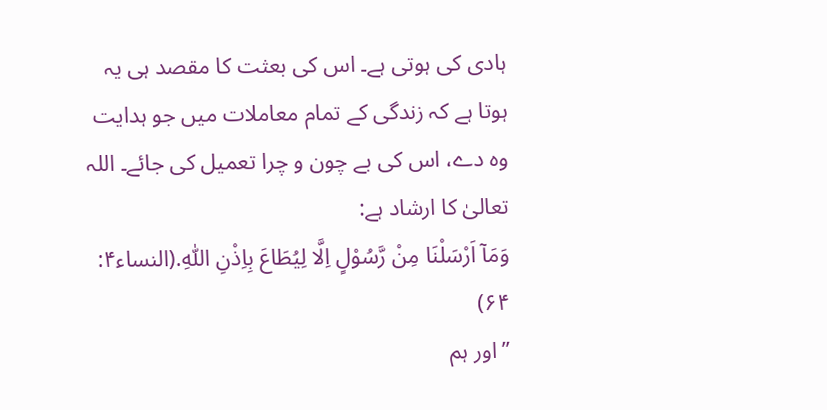ہادی کی ہوتی ہے۔ اس کی بعثت کا مقصد ہی یہ ہوتا ہے کہ زندگی کے تمام معاملات میں جو ہدایت وہ دے، اس کی بے چون و چرا تعمیل کی جائے۔ اللہ تعالیٰ کا ارشاد ہے:
وَمَآ اَرْسَلْنَا مِنْ رَّسُوْلٍ اِلَّا لِیُطَاعَ بِاِذْنِ اللّٰہِ.(النساء۴: ۶۴)
’’اور ہم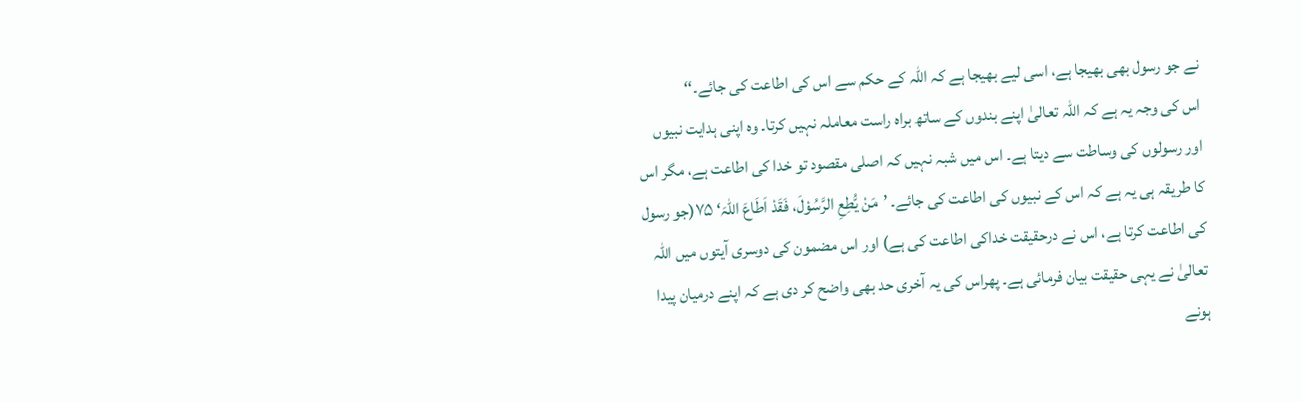نے جو رسول بھی بھیجا ہے، اسی لیے بھیجا ہے کہ اللہ کے حکم سے اس کی اطاعت کی جائے۔‘‘
اس کی وجہ یہ ہے کہ اللہ تعالیٰ اپنے بندوں کے ساتھ براہ راست معاملہ نہیں کرتا۔ وہ اپنی ہدایت نبیوں اور رسولوں کی وساطت سے دیتا ہے۔ اس میں شبہ نہیں کہ اصلی مقصود تو خدا کی اطاعت ہے، مگر اس کا طریقہ ہی یہ ہے کہ اس کے نبیوں کی اطاعت کی جائے۔ ’مَنْ یُّطِعِ الرَّسُوْلَ، فَقَدْ اَطَاعَ اللّٰہَ‘ ۷۵(جو رسول کی اطاعت کرتا ہے، اس نے درحقیقت خداکی اطاعت کی ہے) اور اس مضمون کی دوسری آیتوں میں اللہ تعالیٰ نے یہی حقیقت بیان فرمائی ہے۔ پھراس کی یہ آخری حد بھی واضح کر دی ہے کہ اپنے درمیان پیدا ہونے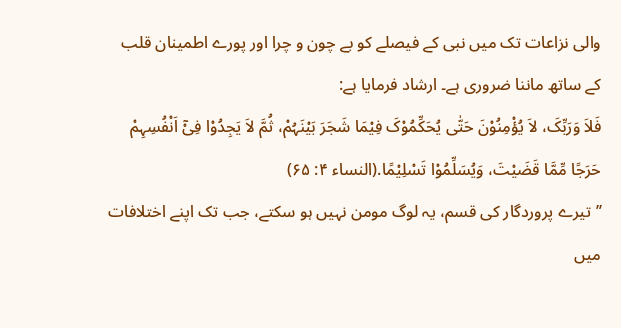والی نزاعات تک میں نبی کے فیصلے کو بے چون و چرا اور پورے اطمینان قلب کے ساتھ ماننا ضروری ہے۔ ارشاد فرمایا ہے:
فَلاَ وَرَبِّکَ، لاَ یُؤْمِنُوْنَ حَتّٰی یُحَکِّمُوْکَ فِیْمَا شَجَرَ بَیْنَہُمْ، ثُمَّ لاَ یَجِدُوْا فِیْٓ اَنْفُسِہِمْ حَرَجًا مِّمَّا قَضَیْتَ، وَیُسَلِّمُوْا تَسْلِیْمًا.(النساء ۴: ۶۵)
’’تیرے پروردگار کی قسم، یہ لوگ مومن نہیں ہو سکتے، جب تک اپنے اختلافات میں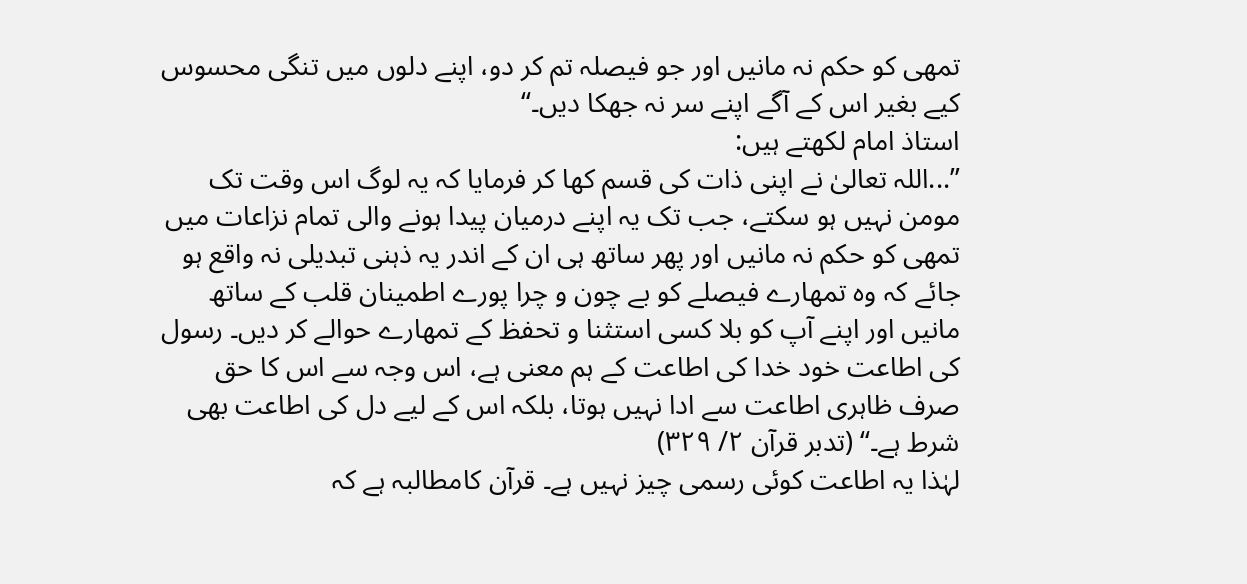تمھی کو حکم نہ مانیں اور جو فیصلہ تم کر دو، اپنے دلوں میں تنگی محسوس کیے بغیر اس کے آگے اپنے سر نہ جھکا دیں۔‘‘
استاذ امام لکھتے ہیں:
’’...اللہ تعالیٰ نے اپنی ذات کی قسم کھا کر فرمایا کہ یہ لوگ اس وقت تک مومن نہیں ہو سکتے، جب تک یہ اپنے درمیان پیدا ہونے والی تمام نزاعات میں تمھی کو حکم نہ مانیں اور پھر ساتھ ہی ان کے اندر یہ ذہنی تبدیلی نہ واقع ہو جائے کہ وہ تمھارے فیصلے کو بے چون و چرا پورے اطمینان قلب کے ساتھ مانیں اور اپنے آپ کو بلا کسی استثنا و تحفظ کے تمھارے حوالے کر دیں۔ رسول کی اطاعت خود خدا کی اطاعت کے ہم معنی ہے، اس وجہ سے اس کا حق صرف ظاہری اطاعت سے ادا نہیں ہوتا، بلکہ اس کے لیے دل کی اطاعت بھی شرط ہے۔‘‘ (تدبر قرآن ۲/ ۳۲۹)
لہٰذا یہ اطاعت کوئی رسمی چیز نہیں ہے۔ قرآن کامطالبہ ہے کہ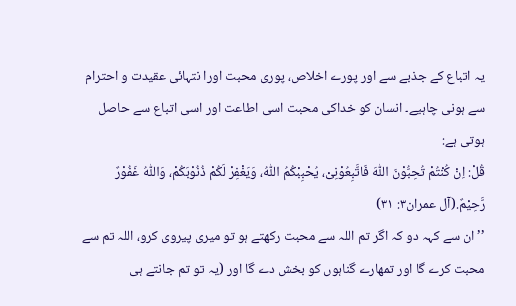یہ اتباع کے جذبے سے اور پورے اخلاص، پوری محبت اورا نتہائی عقیدت و احترام سے ہونی چاہیے۔ انسان کو خداکی محبت اسی اطاعت اور اسی اتباع سے حاصل ہوتی ہے:
قُلْ: اِنْ کُنْتُمْ تُحِبُّوْنَ اللّٰہَ فَاتَّبِعُوْنِیْ، یُحْبِبْکُمُ اللّٰہُ، وَیَغْفِرْ لَکُمْ ذُنُوْبَکُمْ، وَاللّٰہُ غَفُوْرٌ رَّحِیْمٌ.(آل عمران۳: ۳۱)
’’ان سے کہہ دو کہ اگر تم اللہ سے محبت رکھتے ہو تو میری پیروی کرو، اللہ تم سے محبت کرے گا اور تمھارے گناہوں کو بخش دے گا اور (یہ تو تم جانتے ہی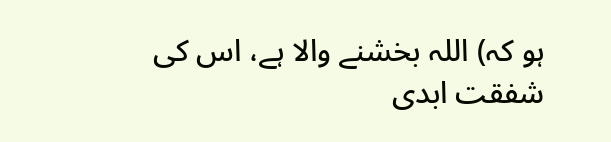ہو کہ) اللہ بخشنے والا ہے، اس کی شفقت ابدی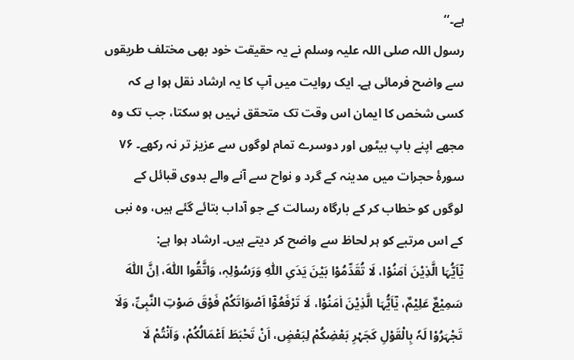ہے۔‘‘
رسول اللہ صلی اللہ علیہ وسلم نے یہ حقیقت خود بھی مختلف طریقوں سے واضح فرمائی ہے۔ ایک روایت میں آپ کا یہ ارشاد نقل ہوا ہے کہ کسی شخص کا ایمان اس وقت تک متحقق نہیں ہو سکتا، جب تک وہ مجھے اپنے باپ بیٹوں اور دوسرے تمام لوگوں سے عزیز تر نہ رکھے۔ ۷۶
سورۂ حجرات میں مدینہ کے گرد و نواح سے آنے والے بدوی قبائل کے لوگوں کو خطاب کر کے بارگاہ رسالت کے جو آداب بتائے گئے ہیں، وہ نبی کے اس مرتبے کو ہر لحاظ سے واضح کر دیتے ہیں۔ ارشاد ہوا ہے:
یٰٓاَیُّہَا الَّذِیْنَ اٰمَنُوْا، لَا تُقَدِّمُوْا بَیْنَ یَدَیِ اللّٰہِ وَرَسُوْلِہٖ، وَاتَّقُوا اللّٰہَ، اِنَّ اللّٰہَ سَمِیْعٌ عَلِیْمٌ، یٰٓاَیُّہَا الَّذِیْنَ اٰمَنُوْا، لَا تَرْفَعُوْٓا اَصْوَاتَکُمْ فَوْقَ صَوْتِ النَّبِیِّ، وَلَا تَجْہَرُوْا لَہٗ بِالْقَوْلِ کَجَہْرِ بَعْضِکُمْ لِبَعْضٍ، اَنْ تَحْبَطَ اَعْمَالُکُمْ، وَاَنْتُمْ لَا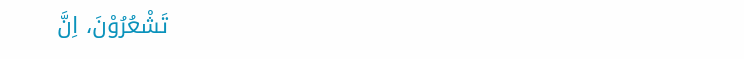تَشْعُرُوْنَ، اِنَّ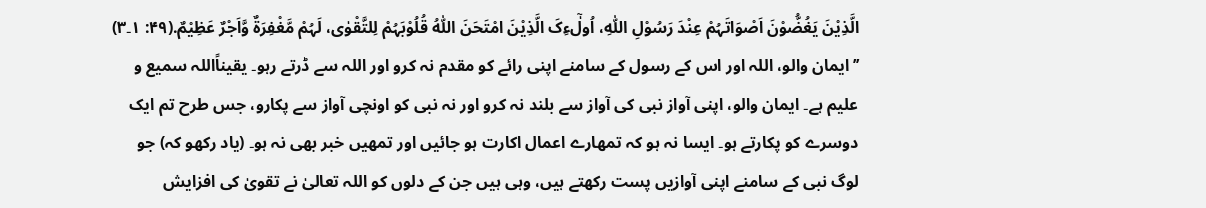الَّذِیْنَ یَغُضُّوْنَ اَصْوَاتَہُمْ عِنْدَ رَسُوْلِ اللّٰہِ، اُولٰٓءِکَ الَّذِیْنَ امْتَحَنَ اللّٰہُ قُلُوْبَہُمْ لِلتَّقْوٰی، لَہُمْ مَّغْفِرَۃٌ وَّاَجْرٌ عَظِیْمٌ.(۴۹: ۱۔۳)
’’ایمان والو، اللہ اور اس کے رسول کے سامنے اپنی رائے کو مقدم نہ کرو اور اللہ سے ڈرتے رہو۔ یقیناًاللہ سمیع و علیم ہے۔ ایمان والو، اپنی آواز نبی کی آواز سے بلند نہ کرو اور نہ نبی کو اونچی آواز سے پکارو، جس طرح تم ایک دوسرے کو پکارتے ہو۔ ایسا نہ ہو کہ تمھارے اعمال اکارت ہو جائیں اور تمھیں خبر بھی نہ ہو۔ (یاد رکھو کہ) جو لوگ نبی کے سامنے اپنی آوازیں پست رکھتے ہیں، وہی ہیں جن کے دلوں کو اللہ تعالیٰ نے تقویٰ کی افزایش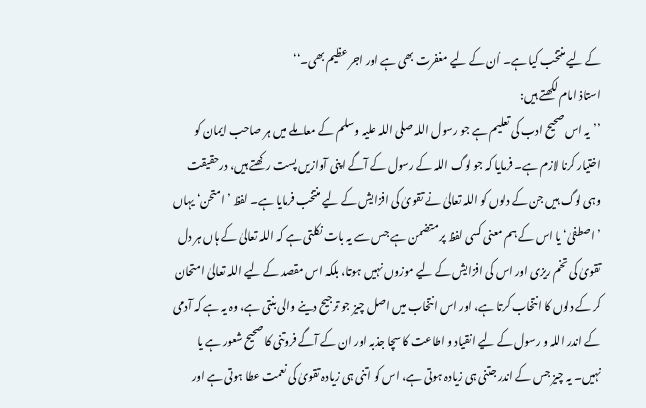کے لیے منتخب کیا ہے۔ اُن کے لیے مغفرت بھی ہے اور اجر عظیم بھی۔‘‘
استاذ امام لکھتے ہیں:
’’یہ اس صحیح ادب کی تعلیم ہے جو رسول اللہ صلی اللہ علیہ وسلم کے معاملے میں ہر صاحب ایمان کو اختیار کرنا لازم ہے۔ فرمایا کہ جو لوگ اللہ کے رسول کے آگے اپنی آوازیں پست رکھتے ہیں، درحقیقت وہی لوگ ہیں جن کے دلوں کو اللہ تعالیٰ نے تقویٰ کی افزایش کے لیے منتخب فرمایا ہے۔ لفظ ’امتحن‘ یہاں ’اصطفیٰ‘ یا اس کے ہم معنی کسی لفظ پر متضمن ہے جس سے یہ بات نکلتی ہے کہ اللہ تعالیٰ کے ہاں ہر دل تقویٰ کی تخم ریزی اور اس کی افزایش کے لیے موزوں نہیں ہوتا، بلکہ اس مقصد کے لیے اللہ تعالیٰ امتحان کر کے دلوں کا انتخاب کرتا ہے، اور اس انتخاب میں اصل چیز جو ترجیح دینے والی بنتی ہے، وہ یہ ہے کہ آدمی کے اندر اللہ و رسول کے لیے انقیاد و اطاعت کا سچا جذبہ اور ان کے آگے فروتنی کا صحیح شعور ہے یا نہیں۔ یہ چیز جس کے اندر جتنی ہی زیادہ ہوتی ہے، اس کو اتنی ہی زیادہ تقویٰ کی نعمت عطا ہوتی ہے اور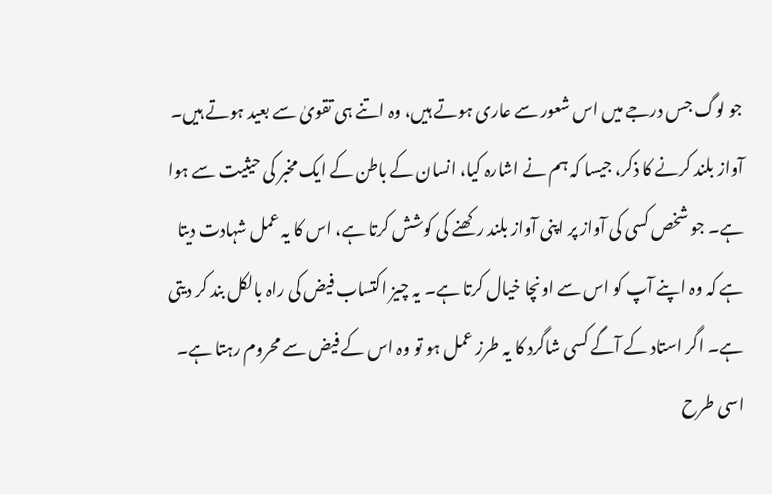جو لوگ جس درجے میں اس شعور سے عاری ہوتے ہیں، وہ اتنے ہی تقویٰ سے بعید ہوتے ہیں۔ آواز بلند کرنے کا ذکر، جیسا کہ ہم نے اشارہ کیا، انسان کے باطن کے ایک مخبر کی حیثیت سے ہوا ہے۔ جو شخص کسی کی آواز پر اپنی آواز بلند رکھنے کی کوشش کرتا ہے، اس کا یہ عمل شہادت دیتا ہے کہ وہ اپنے آپ کو اس سے اونچا خیال کرتا ہے۔ یہ چیز اکتساب فیض کی راہ بالکل بند کر دیتی ہے۔ اگر استاد کے آگے کسی شاگرد کا یہ طرز عمل ہو تو وہ اس کے فیض سے محروم رہتا ہے۔ اسی طرح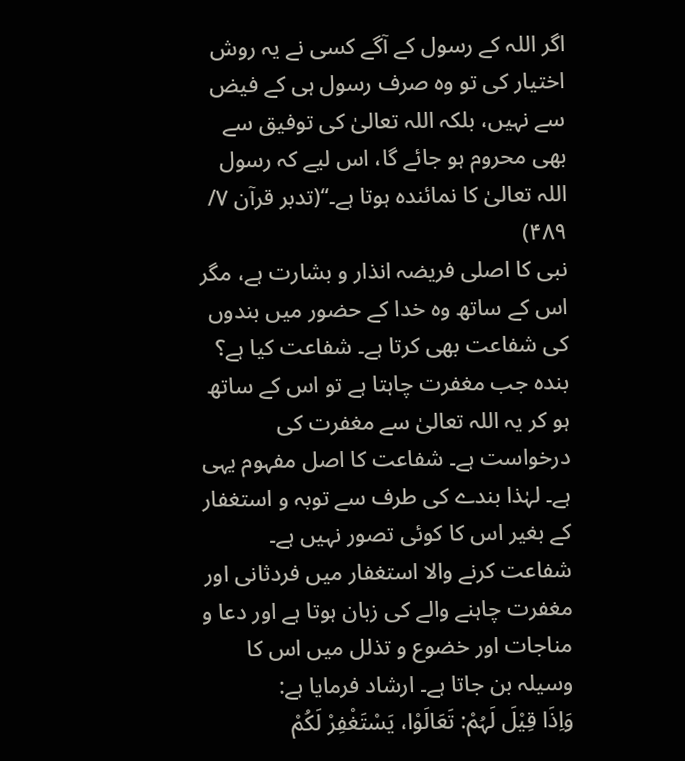اگر اللہ کے رسول کے آگے کسی نے یہ روش اختیار کی تو وہ صرف رسول ہی کے فیض سے نہیں، بلکہ اللہ تعالیٰ کی توفیق سے بھی محروم ہو جائے گا، اس لیے کہ رسول اللہ تعالیٰ کا نمائندہ ہوتا ہے۔‘‘(تدبر قرآن ۷/ ۴۸۹)
نبی کا اصلی فریضہ انذار و بشارت ہے، مگر اس کے ساتھ وہ خدا کے حضور میں بندوں کی شفاعت بھی کرتا ہے۔ شفاعت کیا ہے؟ بندہ جب مغفرت چاہتا ہے تو اس کے ساتھ ہو کر یہ اللہ تعالیٰ سے مغفرت کی درخواست ہے۔ شفاعت کا اصل مفہوم یہی ہے۔ لہٰذا بندے کی طرف سے توبہ و استغفار کے بغیر اس کا کوئی تصور نہیں ہے۔ شفاعت کرنے والا استغفار میں فردثانی اور مغفرت چاہنے والے کی زبان ہوتا ہے اور دعا و مناجات اور خضوع و تذلل میں اس کا وسیلہ بن جاتا ہے۔ ارشاد فرمایا ہے:
وَاِذَا قِیْلَ لَہُمْ: تَعَالَوْا، یَسْتَغْفِرْ لَکُمْ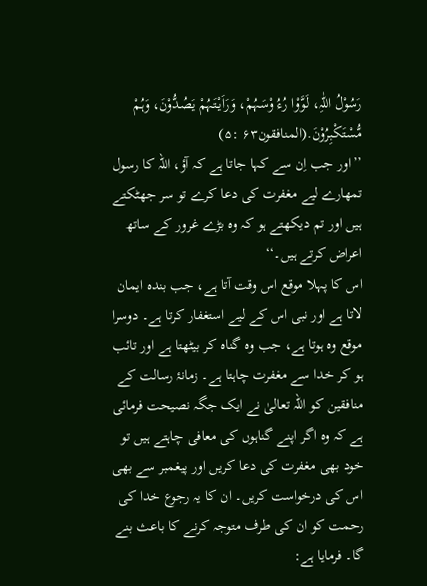رَسُوْلُ اللّٰہِ، لَوَّوْا رُءُ وْسَہُمْ، وَرَاَیْتَہُمْ یَصُدُّوْنَ، وَہُمْ مُّسْتَکْبِرُوْنَ.(المنافقون۶۳ :۵)
’’اور جب اِن سے کہا جاتا ہے کہ آؤ، اللہ کا رسول تمھارے لیے مغفرت کی دعا کرے تو سر جھٹکتے ہیں اور تم دیکھتے ہو کہ وہ بڑے غرور کے ساتھ اعراض کرتے ہیں۔‘‘
اس کا پہلا موقع اس وقت آتا ہے، جب بندہ ایمان لاتا ہے اور نبی اس کے لیے استغفار کرتا ہے۔ دوسرا موقع وہ ہوتا ہے، جب وہ گناہ کر بیٹھتا ہے اور تائب ہو کر خدا سے مغفرت چاہتا ہے۔ زمانۂ رسالت کے منافقین کو اللہ تعالیٰ نے ایک جگہ نصیحت فرمائی ہے کہ وہ اگر اپنے گناہوں کی معافی چاہتے ہیں تو خود بھی مغفرت کی دعا کریں اور پیغمبر سے بھی اس کی درخواست کریں۔ ان کا یہ رجوع خدا کی رحمت کو ان کی طرف متوجہ کرنے کا باعث بنے گا۔ فرمایا ہے: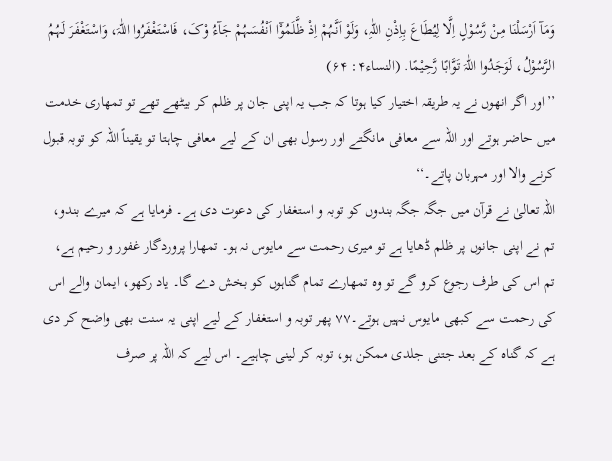وَمَآ اَرْسَلْنَا مِنْ رَّسُوْلٍ اِلَّا لِیُطَاعَ بِاِذْنِ اللّٰہِ، وَلَوْ اَنَّہُمْ اِذْ ظَّلَمُوْٓا اَنْفُسَہُمْ جَآءُ وْکَ، فَاسْتَغْفَرُوا اللّٰہَ، وَاسْتَغْفَرَ لَہُمُ الرَّسُوْلُ، لَوَجَدُوا اللّٰہَ تَوَّابًا رَّحِیْمًا. (النساء۴: ۶۴)
’’اور اگر انھوں نے یہ طریقہ اختیار کیا ہوتا کہ جب یہ اپنی جان پر ظلم کر بیٹھے تھے تو تمھاری خدمت میں حاضر ہوتے اور اللہ سے معافی مانگتے اور رسول بھی ان کے لیے معافی چاہتا تو یقیناً اللہ کو توبہ قبول کرنے والا اور مہربان پاتے۔‘‘
اللہ تعالیٰ نے قرآن میں جگہ جگہ بندوں کو توبہ و استغفار کی دعوت دی ہے۔ فرمایا ہے کہ میرے بندو، تم نے اپنی جانوں پر ظلم ڈھایا ہے تو میری رحمت سے مایوس نہ ہو۔ تمھارا پروردگار غفور و رحیم ہے، تم اس کی طرف رجوع کرو گے تو وہ تمھارے تمام گناہوں کو بخش دے گا۔ یاد رکھو، ایمان والے اس کی رحمت سے کبھی مایوس نہیں ہوتے۔۷۷ پھر توبہ و استغفار کے لیے اپنی یہ سنت بھی واضح کر دی ہے کہ گناہ کے بعد جتنی جلدی ممکن ہو، توبہ کر لینی چاہیے۔ اس لیے کہ اللہ پر صرف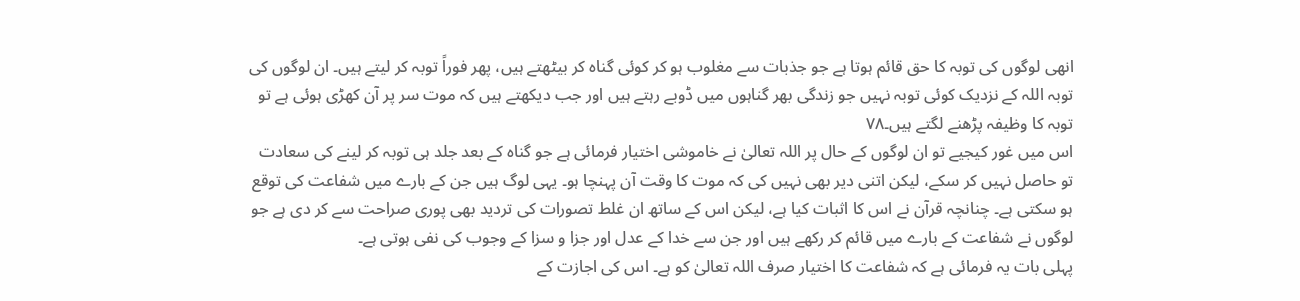انھی لوگوں کی توبہ کا حق قائم ہوتا ہے جو جذبات سے مغلوب ہو کر کوئی گناہ کر بیٹھتے ہیں، پھر فوراً توبہ کر لیتے ہیں۔ ان لوگوں کی توبہ اللہ کے نزدیک کوئی توبہ نہیں جو زندگی بھر گناہوں میں ڈوبے رہتے ہیں اور جب دیکھتے ہیں کہ موت سر پر آن کھڑی ہوئی ہے تو توبہ کا وظیفہ پڑھنے لگتے ہیں۔۷۸
اس میں غور کیجیے تو ان لوگوں کے حال پر اللہ تعالیٰ نے خاموشی اختیار فرمائی ہے جو گناہ کے بعد جلد ہی توبہ کر لینے کی سعادت تو حاصل نہیں کر سکے، لیکن اتنی دیر بھی نہیں کی کہ موت کا وقت آن پہنچا ہو۔ یہی لوگ ہیں جن کے بارے میں شفاعت کی توقع ہو سکتی ہے۔ چنانچہ قرآن نے اس کا اثبات کیا ہے، لیکن اس کے ساتھ ان غلط تصورات کی تردید بھی پوری صراحت سے کر دی ہے جو لوگوں نے شفاعت کے بارے میں قائم کر رکھے ہیں اور جن سے خدا کے عدل اور جزا و سزا کے وجوب کی نفی ہوتی ہے۔
پہلی بات یہ فرمائی ہے کہ شفاعت کا اختیار صرف اللہ تعالیٰ کو ہے۔ اس کی اجازت کے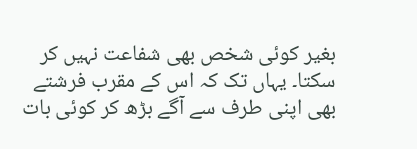بغیر کوئی شخص بھی شفاعت نہیں کر سکتا۔ یہاں تک کہ اس کے مقرب فرشتے بھی اپنی طرف سے آگے بڑھ کر کوئی بات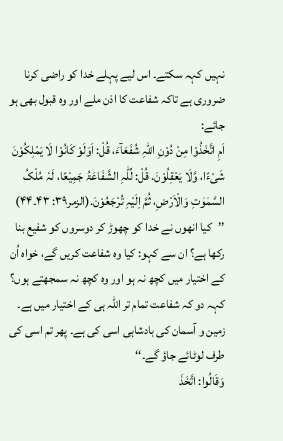نہیں کہہ سکتے۔ اس لیے پہلے خدا کو راضی کرنا ضروری ہے تاکہ شفاعت کا اذن ملے اور وہ قبول بھی ہو جائے:
اَمِ اتَّخَذُوْا مِنْ دُوْنِ اللّٰہِ شُفَعَآءَ، قُلْ: اَوَلَوْ کَانُوْا لَا یَمْلِکُوْنَ شَیْءًا، وَّلَا یَعْقِلُوْنَ. قُلْ: لِّلّٰہِ الشَّفَاعَۃُ جَمِیْعًا، لَہٗ مُلْکُ السَّمٰوٰتِ وَالْاَرْضِ، ثُمَّ اِلَیْہِ تُرْجَعُوْنَ.(الزمر۳۹: ۴۳۔۴۴)
’’کیا انھوں نے خدا کو چھوڑ کر دوسروں کو شفیع بنا رکھا ہے؟ ان سے کہو: کیا وہ شفاعت کریں گے، خواہ اُن کے اختیار میں کچھ نہ ہو اور وہ کچھ نہ سمجھتے ہوں؟ کہہ دو کہ شفاعت تمام تر اللہ ہی کے اختیار میں ہے۔ زمین و آسمان کی بادشاہی اسی کی ہے۔ پھر تم اسی کی طرف لوٹائے جاؤ گے۔‘‘
وَقَالُوا: اتَّخَذَ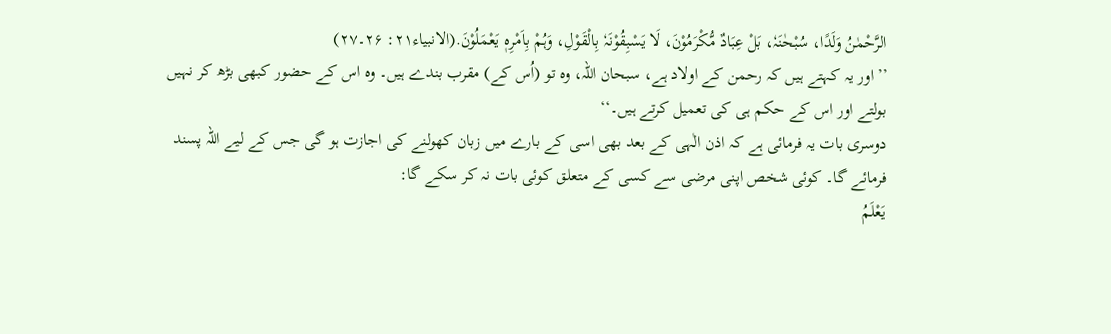الرَّحْمٰنُ وَلَدًا، سُبْحٰنَہٗ، بَلْ عِبَادٌ مُّکْرَمُوْنَ، لَا یَسْبِقُوْنَہٗ بِالْقَوْلِ، وَہُمْ بِاَمْرِہٖ یَعْمَلُوْنَ.(الانبیاء۲۱: ۲۶۔۲۷)
’’اور یہ کہتے ہیں کہ رحمن کے اولاد ہے، سبحان اللہ، وہ تو (اُس کے) مقرب بندے ہیں۔ وہ اس کے حضور کبھی بڑھ کر نہیں بولتے اور اس کے حکم ہی کی تعمیل کرتے ہیں۔‘‘
دوسری بات یہ فرمائی ہے کہ اذن الٰہی کے بعد بھی اسی کے بارے میں زبان کھولنے کی اجازت ہو گی جس کے لیے اللہ پسند فرمائے گا۔ کوئی شخص اپنی مرضی سے کسی کے متعلق کوئی بات نہ کر سکے گا:
یَعْلَمُ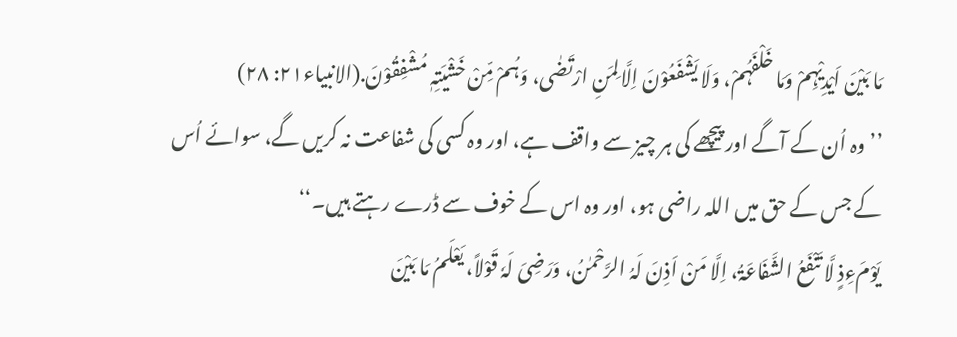مَا بَیْنَ اَیْدِیْہِمْ وَمَا خَلْفَہُمْ، وَلَا یَشْفَعُوْنَ اِلَّا لِمَنِ ارْتَضٰی، وَہُمْ مِّنْ خَشْیَتِہٖ مُشْفِقُوْنَ.(الانبیاء۲۱: ۲۸)
’’وہ اُن کے آگے اور پیچھے کی ہر چیز سے واقف ہے، اور وہ کسی کی شفاعت نہ کریں گے، سوائے اُس کے جس کے حق میں اللہ راضی ہو، اور وہ اس کے خوف سے ڈرے رہتے ہیں۔‘‘
یَوْمَءِذٍ لَّا تَنْفَعُ الشَّفَاعَۃُ، اِلَّا مَنْ اَذِنَ لَہُ الرَّحْمٰنُ، وَرَضِیَ لَہٗ قَوْلاً، یَعْلَمُ مَا بَیْنَ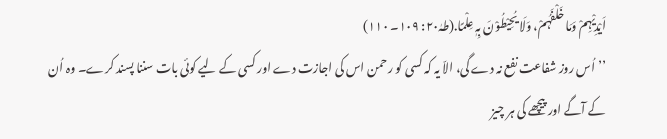اَیْدِیْہِمْ وَمَا خَلْفَہُمْ، وَلَا یُحِیْطُوْنَ بِہٖ عِلْمًا.(طہٰ۲۰: ۱۰۹۔ ۱۱۰)
’’اُس روز شفاعت نفع نہ دے گی، الاّ یہ کہ کسی کو رحمن اس کی اجازت دے اور کسی کے لیے کوئی بات سننا پسند کرے۔ وہ اُن کے آگے اور پیچھے کی ہر چیز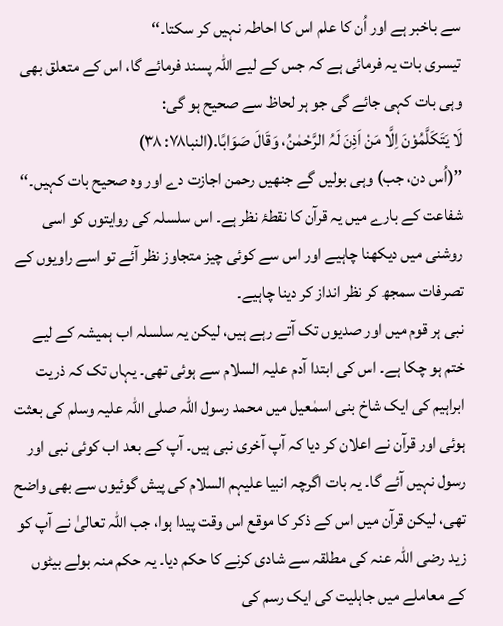سے باخبر ہے اور اُن کا علم اس کا احاطہ نہیں کر سکتا۔‘‘
تیسری بات یہ فرمائی ہے کہ جس کے لیے اللہ پسند فرمائے گا، اس کے متعلق بھی وہی بات کہی جائے گی جو ہر لحاظ سے صحیح ہو گی:
لَا یَتَکَلَّمُوْنَ اِلَّا مَنْ اَذِنَ لَہُ الرَّحْمٰنُ، وَقَالَ صَوَابًا.(النبا۷۸: ۳۸)
’’(اُس دن، جب) وہی بولیں گے جنھیں رحمن اجازت دے اور وہ صحیح بات کہیں۔‘‘
شفاعت کے بارے میں یہ قرآن کا نقطۂ نظر ہے۔ اس سلسلہ کی روایتوں کو اسی روشنی میں دیکھنا چاہیے اور اس سے کوئی چیز متجاوز نظر آئے تو اسے راویوں کے تصرفات سمجھ کر نظر انداز کر دینا چاہیے۔
نبی ہر قوم میں اور صدیوں تک آتے رہے ہیں، لیکن یہ سلسلہ اب ہمیشہ کے لیے ختم ہو چکا ہے۔ اس کی ابتدا آدم علیہ السلام سے ہوئی تھی۔ یہاں تک کہ ذریت ابراہیم کی ایک شاخ بنی اسمٰعیل میں محمد رسول اللہ صلی اللہ علیہ وسلم کی بعثت ہوئی اور قرآن نے اعلان کر دیا کہ آپ آخری نبی ہیں۔ آپ کے بعد اب کوئی نبی اور رسول نہیں آئے گا۔ یہ بات اگرچہ انبیا علیہم السلام کی پیش گوئیوں سے بھی واضح تھی، لیکن قرآن میں اس کے ذکر کا موقع اس وقت پیدا ہوا، جب اللہ تعالیٰ نے آپ کو زید رضی اللہ عنہ کی مطلقہ سے شادی کرنے کا حکم دیا۔ یہ حکم منہ بولے بیٹوں کے معاملے میں جاہلیت کی ایک رسم کی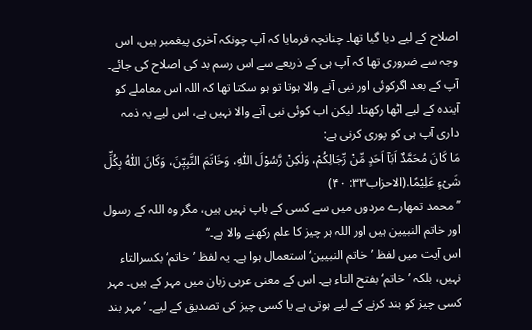اصلاح کے لیے دیا گیا تھا۔ چنانچہ فرمایا کہ آپ چونکہ آخری پیغمبر ہیں، اس وجہ سے ضروری تھا کہ آپ ہی کے ذریعے سے اس رسم بد کی اصلاح کی جائے۔ آپ کے بعد اگرکوئی اور نبی آنے والا ہوتا تو ہو سکتا تھا کہ اللہ اس معاملے کو آیندہ کے لیے اٹھا رکھتا۔ لیکن اب کوئی نبی آنے والا نہیں ہے، اس لیے یہ ذمہ داری آپ ہی کو پوری کرنی ہے:
مَا کَانَ مُحَمَّدٌ اَبَآ اَحَدٍ مِّنْ رِّجَالِکُمْ، وَلٰکِنْ رَّسُوْلَ اللّٰہِ، وَخَاتَمَ النَّبِیّٖنَ، وَکَانَ اللّٰہُ بِکُلِّ شَیْءٍ عَلِیْمًا.(الاحزاب۳۳: ۴۰)
’’محمد تمھارے مردوں میں سے کسی کے باپ نہیں ہیں، مگر وہ اللہ کے رسول اور خاتم النبیین ہیں اور اللہ ہر چیز کا علم رکھنے والا ہے۔‘‘
اس آیت میں لفظ ’خاتم النبیین‘ استعمال ہوا ہے۔ یہ لفظ ’خاتم‘ بکسرالتاء نہیں، بلکہ ’خاتم‘ بفتح التاء ہے۔ اس کے معنی عربی زبان میں مہر کے ہیں۔ مہر کسی چیز کو بند کرنے کے لیے ہوتی ہے یا کسی چیز کی تصدیق کے لیے۔ ’مہر بند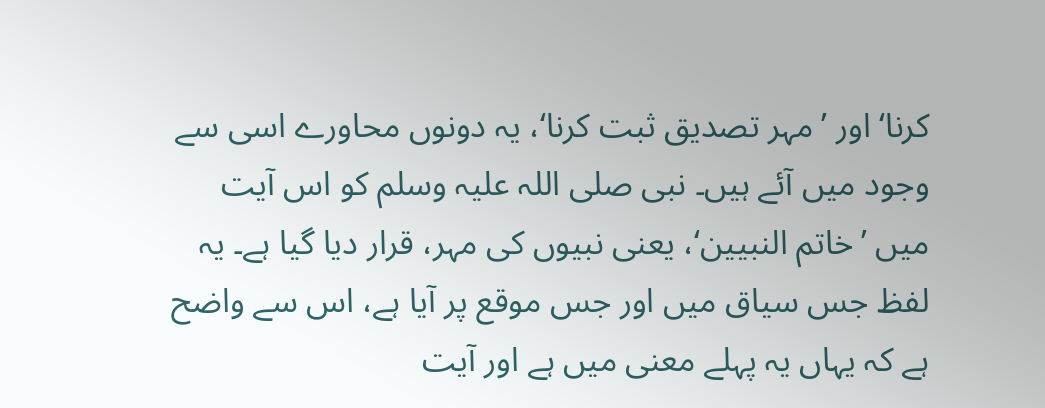کرنا‘ اور ’مہر تصدیق ثبت کرنا‘، یہ دونوں محاورے اسی سے وجود میں آئے ہیں۔ نبی صلی اللہ علیہ وسلم کو اس آیت میں ’خاتم النبیین‘، یعنی نبیوں کی مہر، قرار دیا گیا ہے۔ یہ لفظ جس سیاق میں اور جس موقع پر آیا ہے، اس سے واضح ہے کہ یہاں یہ پہلے معنی میں ہے اور آیت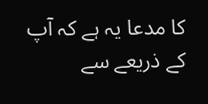کا مدعا یہ ہے کہ آپ کے ذریعے سے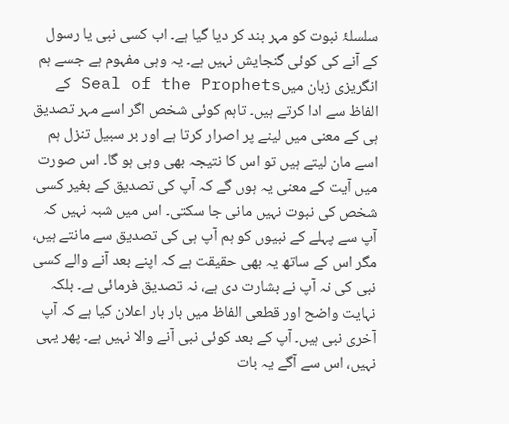سلسلۂ نبوت کو مہر بند کر دیا گیا ہے۔ اب کسی نبی یا رسول کے آنے کی کوئی گنجایش نہیں ہے۔ یہ وہی مفہوم ہے جسے ہم انگریزی زبان میںSeal of the Prophets کے الفاظ سے ادا کرتے ہیں۔ تاہم کوئی شخص اگر اسے مہر تصدیق ہی کے معنی میں لینے پر اصرار کرتا ہے اور بر سبیل تنزل ہم اسے مان لیتے ہیں تو اس کا نتیجہ بھی وہی ہو گا۔ اس صورت میں آیت کے معنی یہ ہوں گے کہ آپ کی تصدیق کے بغیر کسی شخص کی نبوت نہیں مانی جا سکتی۔ اس میں شبہ نہیں کہ آپ سے پہلے کے نبیوں کو ہم آپ ہی کی تصدیق سے مانتے ہیں، مگر اس کے ساتھ یہ بھی حقیقت ہے کہ اپنے بعد آنے والے کسی نبی کی نہ آپ نے بشارت دی ہے، نہ تصدیق فرمائی ہے۔ بلکہ نہایت واضح اور قطعی الفاظ میں بار بار اعلان کیا ہے کہ آپ آخری نبی ہیں۔ آپ کے بعد کوئی نبی آنے والا نہیں ہے۔ پھر یہی نہیں، اس سے آگے یہ بات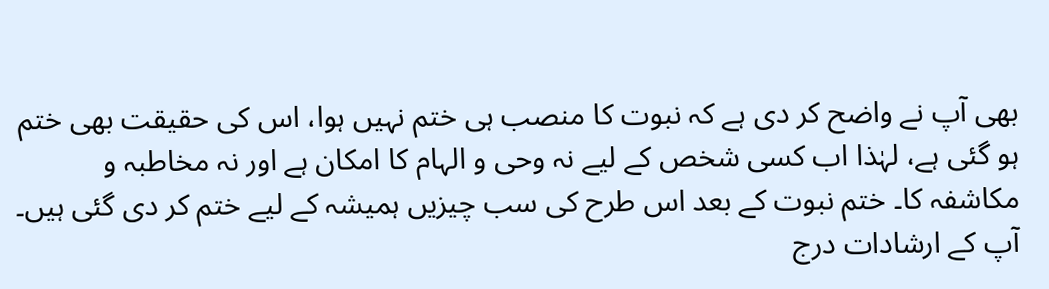بھی آپ نے واضح کر دی ہے کہ نبوت کا منصب ہی ختم نہیں ہوا، اس کی حقیقت بھی ختم ہو گئی ہے، لہٰذا اب کسی شخص کے لیے نہ وحی و الہام کا امکان ہے اور نہ مخاطبہ و مکاشفہ کا۔ ختم نبوت کے بعد اس طرح کی سب چیزیں ہمیشہ کے لیے ختم کر دی گئی ہیں۔
آپ کے ارشادات درج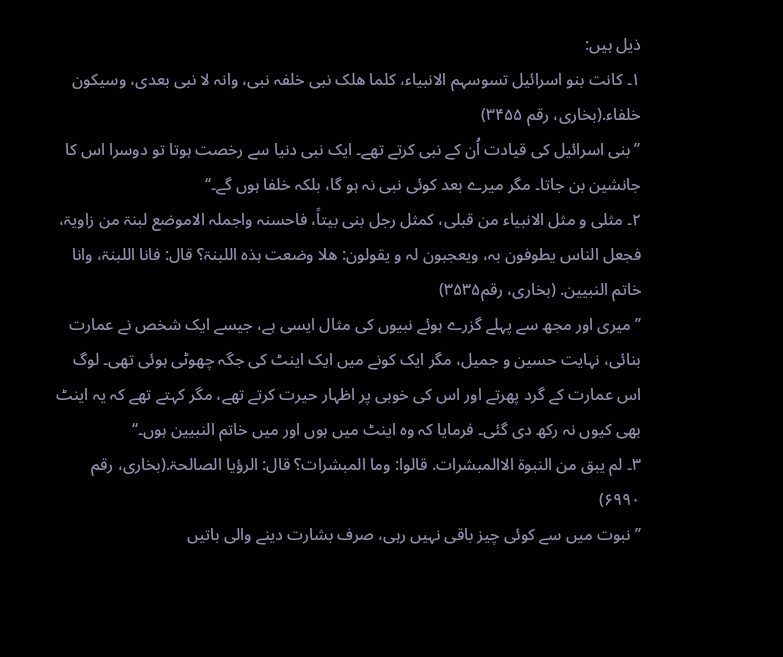ذیل ہیں:
۱۔ کانت بنو اسرائیل تسوسہم الانبیاء، کلما ھلک نبی خلفہ نبی، وانہ لا نبی بعدی، وسیکون خلفاء.(بخاری، رقم ۳۴۵۵)
’’بنی اسرائیل کی قیادت اُن کے نبی کرتے تھے۔ ایک نبی دنیا سے رخصت ہوتا تو دوسرا اس کا جانشین بن جاتا۔ مگر میرے بعد کوئی نبی نہ ہو گا، بلکہ خلفا ہوں گے۔‘‘
۲۔ مثلی و مثل الانبیاء من قبلی، کمثل رجل بنی بیتاً، فاحسنہ واجملہ الاموضع لبنۃ من زاویۃ، فجعل الناس یطوفون بہ، ویعجبون لہ و یقولون: ھلا وضعت ہذہ اللبنۃ؟ قال: فانا اللبنۃ، وانا خاتم النبیین. (بخاری، رقم۳۵۳۵)
’’میری اور مجھ سے پہلے گزرے ہوئے نبیوں کی مثال ایسی ہے، جیسے ایک شخص نے عمارت بنائی، نہایت حسین و جمیل، مگر ایک کونے میں ایک اینٹ کی جگہ چھوٹی ہوئی تھی۔ لوگ اس عمارت کے گرد پھرتے اور اس کی خوبی پر اظہار حیرت کرتے تھے، مگر کہتے تھے کہ یہ اینٹ بھی کیوں نہ رکھ دی گئی۔ فرمایا کہ وہ اینٹ میں ہوں اور میں خاتم النبیین ہوں۔‘‘
۳۔ لم یبق من النبوۃ الاالمبشرات. قالوا: وما المبشرات؟ قال: الرؤیا الصالحۃ.(بخاری، رقم ۶۹۹۰)
’’نبوت میں سے کوئی چیز باقی نہیں رہی، صرف بشارت دینے والی باتیں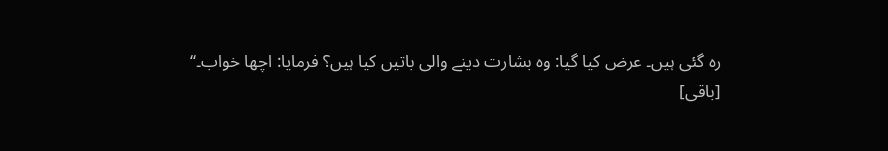رہ گئی ہیں۔ عرض کیا گیا: وہ بشارت دینے والی باتیں کیا ہیں؟ فرمایا: اچھا خواب۔‘‘
[باقی]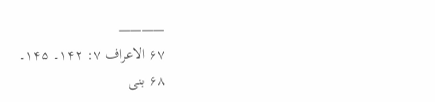————
۶۷ الاعراف ۷: ۱۴۲۔ ۱۴۵۔
۶۸ بنی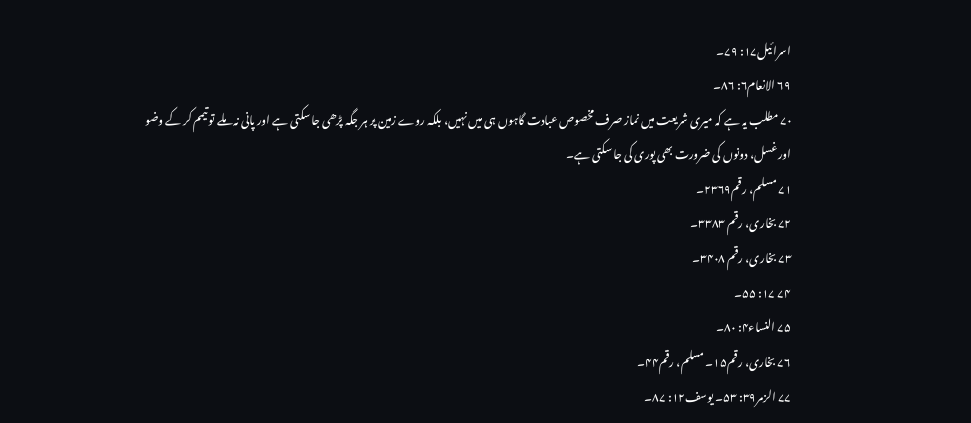اسرائیل۱۷: ۷۹۔
۶۹ الانعام۶: ۸۶۔
۷۰ مطلب یہ ہے کہ میری شریعت میں نماز صرف مخصوص عبادت گاہوں ہی میں نہیں، بلکہ روے زمین پر ہر جگہ پڑھی جا سکتی ہے اور پانی نہ ملے تو تیمم کر کے وضو اور غسل، دونوں کی ضرورت بھی پوری کی جا سکتی ہے۔
۷۱ مسلم، رقم۲۳۶۹۔
۷۲ بخاری، رقم ۳۳۸۳۔
۷۳ بخاری، رقم ۳۴۰۸۔
۷۴ ۱۷: ۵۵۔
۷۵ النساء۴: ۸۰۔
۷۶ بخاری، رقم۱۵۔ مسلم، رقم۴۴۔
۷۷ الزمر۳۹: ۵۳۔ یوسف۱۲: ۸۷۔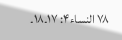۷۸ النساء۴: ۱۷۔۱۸۔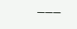———